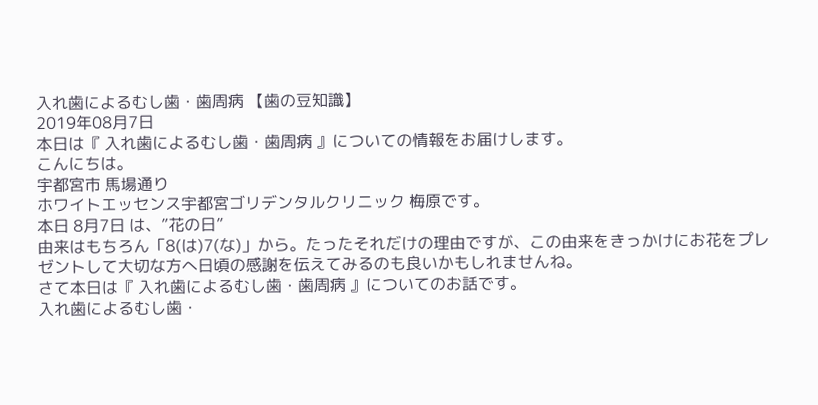入れ歯によるむし歯・歯周病 【歯の豆知識】
2019年08月7日
本日は『 入れ歯によるむし歯・歯周病 』についての情報をお届けします。
こんにちは。
宇都宮市 馬場通り
ホワイトエッセンス宇都宮ゴリデンタルクリニック 梅原です。
本日 8月7日 は、”花の日”
由来はもちろん「8(は)7(な)」から。たったそれだけの理由ですが、この由来をきっかけにお花をプレゼントして大切な方へ日頃の感謝を伝えてみるのも良いかもしれませんね。
さて本日は『 入れ歯によるむし歯・歯周病 』についてのお話です。
入れ歯によるむし歯・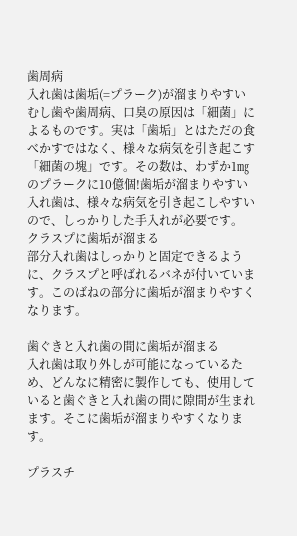歯周病
入れ歯は歯垢(=プラーク)が溜まりやすい
むし歯や歯周病、口臭の原因は「細菌」によるものです。実は「歯垢」とはただの食べかすではなく、様々な病気を引き起こす「細菌の塊」です。その数は、わずか1㎎のプラークに10億個!歯垢が溜まりやすい入れ歯は、様々な病気を引き起こしやすいので、しっかりした手入れが必要です。
クラスプに歯垢が溜まる
部分入れ歯はしっかりと固定できるように、クラスプと呼ばれるバネが付いています。このばねの部分に歯垢が溜まりやすくなります。

歯ぐきと入れ歯の間に歯垢が溜まる
入れ歯は取り外しが可能になっているため、どんなに精密に製作しても、使用していると歯ぐきと入れ歯の間に隙間が生まれます。そこに歯垢が溜まりやすくなります。

プラスチ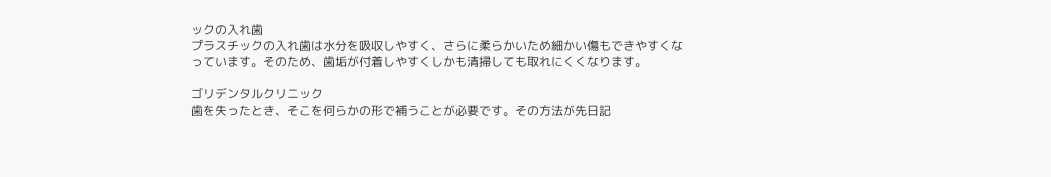ックの入れ歯
プラスチックの入れ歯は水分を吸収しやすく、さらに柔らかいため細かい傷もできやすくなっています。そのため、歯垢が付着しやすくしかも清掃しても取れにくくなります。

ゴリデンタルクリニック
歯を失ったとき、そこを何らかの形で補うことが必要です。その方法が先日記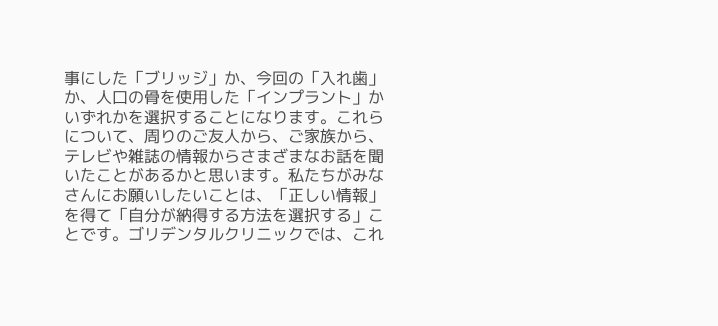事にした「ブリッジ」か、今回の「入れ歯」か、人口の骨を使用した「インプラント」か いずれかを選択することになります。これらについて、周りのご友人から、ご家族から、テレビや雑誌の情報からさまざまなお話を聞いたことがあるかと思います。私たちがみなさんにお願いしたいことは、「正しい情報」を得て「自分が納得する方法を選択する」ことです。ゴリデンタルクリニックでは、これ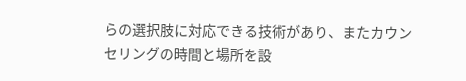らの選択肢に対応できる技術があり、またカウンセリングの時間と場所を設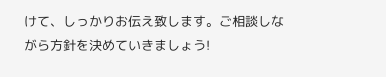けて、しっかりお伝え致します。ご相談しながら方針を決めていきましょう!